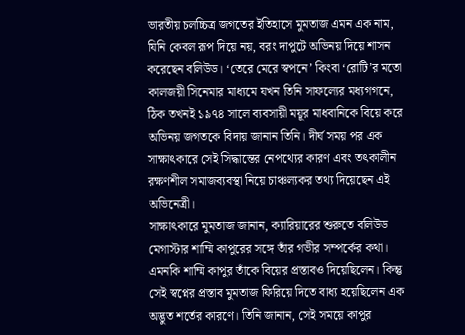ভারতীয় চলচ্চিত্র জগতের ইতিহাসে মুমতাজ এমন এক নাম, যিনি কেবল রূপ দিয়ে নয়, বরং দাপুটে অভিনয় দিয়ে শাসন করেছেন বলিউড। ‘তেরে মেরে স্বপনে’ কিংবা ‘রোটি’র মতো কালজয়ী সিনেমার মাধ্যমে যখন তিনি সাফল্যের মধ্যগগনে, ঠিক তখনই ১৯৭৪ সালে ব্যবসায়ী ময়ূর মাধবানিকে বিয়ে করে অভিনয় জগতকে বিদায় জানান তিনি। দীর্ঘ সময় পর এক সাক্ষাৎকারে সেই সিদ্ধান্তের নেপথ্যের কারণ এবং তৎকালীন রক্ষণশীল সমাজব্যবস্থা নিয়ে চাঞ্চল্যকর তথ্য দিয়েছেন এই অভিনেত্রী।
সাক্ষাৎকারে মুমতাজ জানান, ক্যারিয়ারের শুরুতে বলিউড মেগাস্টার শাম্মি কাপুরের সঙ্গে তাঁর গভীর সম্পর্কের কথা। এমনকি শাম্মি কাপুর তাঁকে বিয়ের প্রস্তাবও দিয়েছিলেন। কিন্তু সেই স্বপ্নের প্রস্তাব মুমতাজ ফিরিয়ে দিতে বাধ্য হয়েছিলেন এক অদ্ভুত শর্তের কারণে। তিনি জানান, সেই সময়ে কাপুর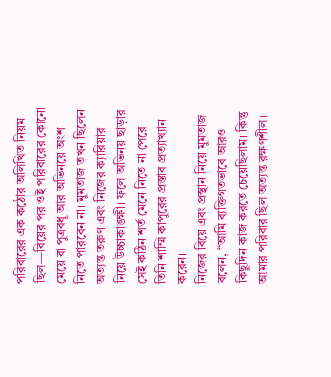পরিবারের এক কঠোর অলিখিত নিয়ম ছিল—বিয়ের পর ওই পরিবারের কোনো মেয়ে বা পুত্রবধূ আর অভিনয়ে অংশ নিতে পারবেন না। মুমতাজ তখন ছিলেন অত্যন্ত তরুণ এবং নিজের ক্যারিয়ার নিয়ে উচ্চাকাঙ্ক্ষী। ফলে অভিনয় ছাড়ার সেই কঠিন শর্ত মেনে নিতে না পেরে তিনি শাম্মি কাপুরের প্রস্তাব প্রত্যাখ্যান করেন।
নিজের বিয়ে এবং প্রস্থান নিয়ে মুমতাজ বলেন, “আমি ব্যক্তিগতভাবে আরও কিছুদিন কাজ করতে চেয়েছিলাম। কিন্তু আমার পরিবার ছিল অত্যন্ত রক্ষণশীল।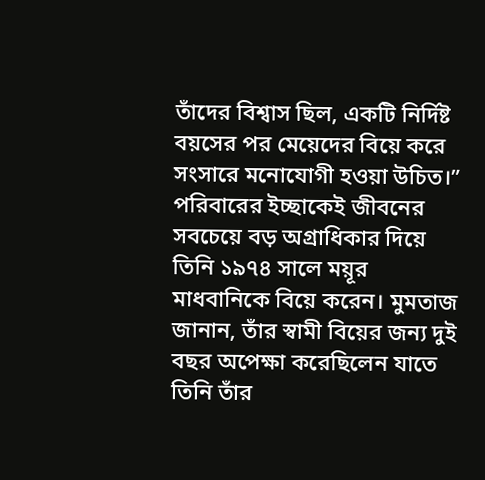তাঁদের বিশ্বাস ছিল, একটি নির্দিষ্ট বয়সের পর মেয়েদের বিয়ে করে সংসারে মনোযোগী হওয়া উচিত।” পরিবারের ইচ্ছাকেই জীবনের সবচেয়ে বড় অগ্রাধিকার দিয়ে তিনি ১৯৭৪ সালে ময়ূর মাধবানিকে বিয়ে করেন। মুমতাজ জানান, তাঁর স্বামী বিয়ের জন্য দুই বছর অপেক্ষা করেছিলেন যাতে তিনি তাঁর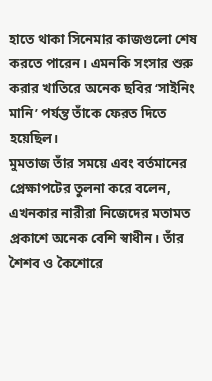হাতে থাকা সিনেমার কাজগুলো শেষ করতে পারেন। এমনকি সংসার শুরু করার খাতিরে অনেক ছবির ‘সাইনিং মানি’ পর্যন্ত তাঁকে ফেরত দিতে হয়েছিল।
মুমতাজ তাঁর সময়ে এবং বর্তমানের প্রেক্ষাপটের তুলনা করে বলেন, এখনকার নারীরা নিজেদের মতামত প্রকাশে অনেক বেশি স্বাধীন। তাঁর শৈশব ও কৈশোরে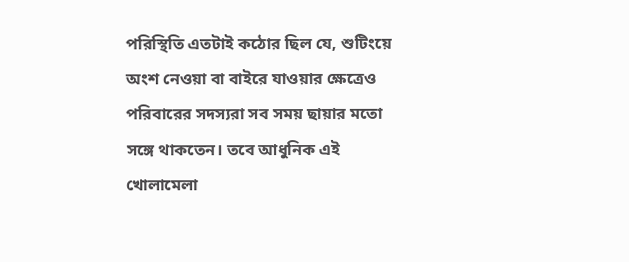পরিস্থিতি এতটাই কঠোর ছিল যে, শুটিংয়ে অংশ নেওয়া বা বাইরে যাওয়ার ক্ষেত্রেও পরিবারের সদস্যরা সব সময় ছায়ার মতো সঙ্গে থাকতেন। তবে আধুনিক এই খোলামেলা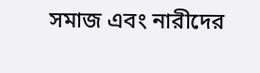সমাজ এবং নারীদের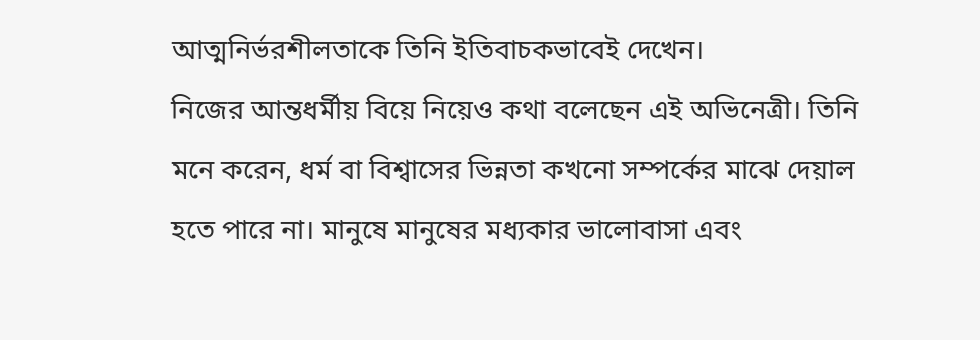আত্মনির্ভরশীলতাকে তিনি ইতিবাচকভাবেই দেখেন।
নিজের আন্তধর্মীয় বিয়ে নিয়েও কথা বলেছেন এই অভিনেত্রী। তিনি মনে করেন, ধর্ম বা বিশ্বাসের ভিন্নতা কখনো সম্পর্কের মাঝে দেয়াল হতে পারে না। মানুষে মানুষের মধ্যকার ভালোবাসা এবং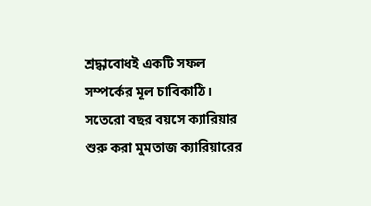শ্রদ্ধাবোধই একটি সফল সম্পর্কের মূল চাবিকাঠি। সতেরো বছর বয়সে ক্যারিয়ার শুরু করা মুমতাজ ক্যারিয়ারের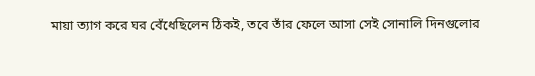মায়া ত্যাগ করে ঘর বেঁধেছিলেন ঠিকই, তবে তাঁর ফেলে আসা সেই সোনালি দিনগুলোর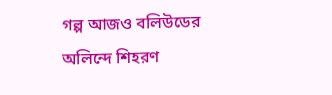গল্প আজও বলিউডের অলিন্দে শিহরণ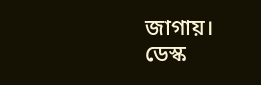জাগায়।
ডেস্ক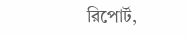রিপোর্ট,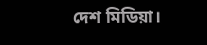দেশ মিডিয়া।